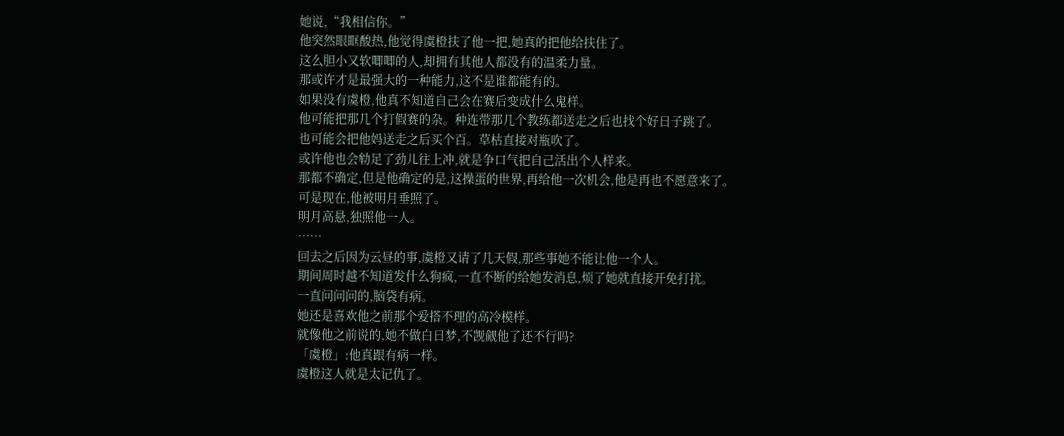她说,“我相信你。”
他突然眼眶酸热,他觉得虞橙扶了他一把,她真的把他给扶住了。
这么胆小又软唧唧的人,却拥有其他人都没有的温柔力量。
那或许才是最强大的一种能力,这不是谁都能有的。
如果没有虞橙,他真不知道自己会在赛后变成什么鬼样。
他可能把那几个打假赛的杂。种连带那几个教练都送走之后也找个好日子跳了。
也可能会把他妈送走之后买个百。草枯直接对瓶吹了。
或许他也会劺足了劲儿往上冲,就是争口气把自己活出个人样来。
那都不确定,但是他确定的是,这操蛋的世界,再给他一次机会,他是再也不愿意来了。
可是现在,他被明月垂照了。
明月高悬,独照他一人。
……
回去之后因为云昼的事,虞橙又请了几天假,那些事她不能让他一个人。
期间周时越不知道发什么狗疯,一直不断的给她发消息,烦了她就直接开免打扰。
一直问问问的,脑袋有病。
她还是喜欢他之前那个爱搭不理的高冷模样。
就像他之前说的,她不做白日梦,不觊觎他了还不行吗?
「虞橙」:他真跟有病一样。
虞橙这人就是太记仇了。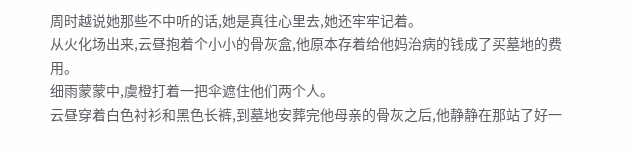周时越说她那些不中听的话,她是真往心里去,她还牢牢记着。
从火化场出来,云昼抱着个小小的骨灰盒,他原本存着给他妈治病的钱成了买墓地的费用。
细雨蒙蒙中,虞橙打着一把伞遮住他们两个人。
云昼穿着白色衬衫和黑色长裤,到墓地安葬完他母亲的骨灰之后,他静静在那站了好一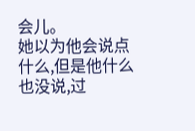会儿。
她以为他会说点什么,但是他什么也没说,过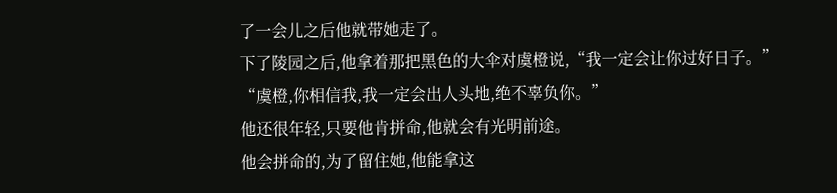了一会儿之后他就带她走了。
下了陵园之后,他拿着那把黑色的大伞对虞橙说,“我一定会让你过好日子。”
“虞橙,你相信我,我一定会出人头地,绝不辜负你。”
他还很年轻,只要他肯拼命,他就会有光明前途。
他会拼命的,为了留住她,他能拿这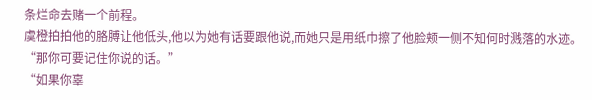条烂命去赌一个前程。
虞橙拍拍他的胳膊让他低头,他以为她有话要跟他说,而她只是用纸巾擦了他脸颊一侧不知何时溅落的水迹。
“那你可要记住你说的话。”
“如果你辜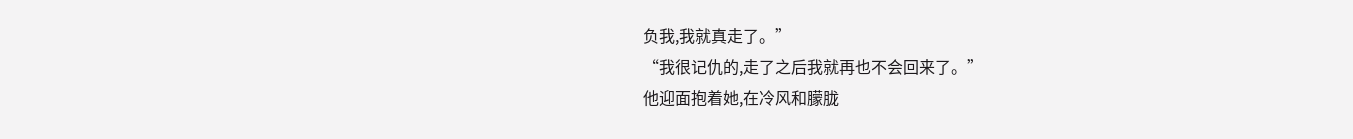负我,我就真走了。”
“我很记仇的,走了之后我就再也不会回来了。”
他迎面抱着她,在冷风和朦胧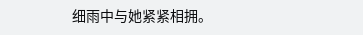细雨中与她紧紧相拥。